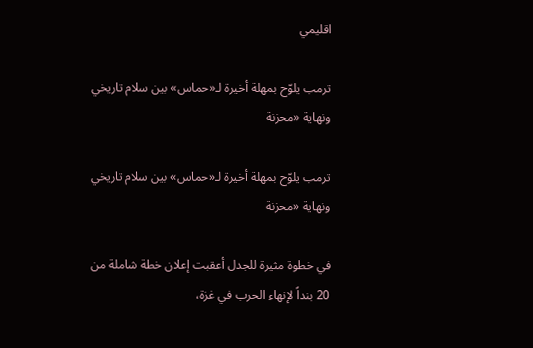اقليمي

ترمب يلوّح بمهلة أخيرة لـ«حماس» بين سلام تاريخي ونهاية «محزنة

ترمب يلوّح بمهلة أخيرة لـ«حماس» بين سلام تاريخي ونهاية «محزنة

في خطوة مثيرة للجدل أعقبت إعلان خطة شاملة من 20 بنداً لإنهاء الحرب في غزة،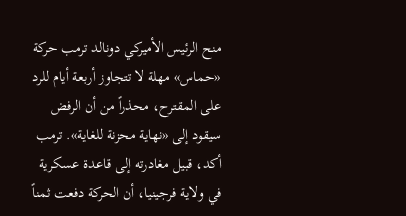منح الرئيس الأميركي دونالد ترمب حركة «حماس» مهلة لا تتجاوز أربعة أيام للرد على المقترح، محذراً من أن الرفض سيقود إلى «نهاية محزنة للغاية». ترمب أكد، قبيل مغادرته إلى قاعدة عسكرية في ولاية فرجينيا، أن الحركة دفعت ثمناً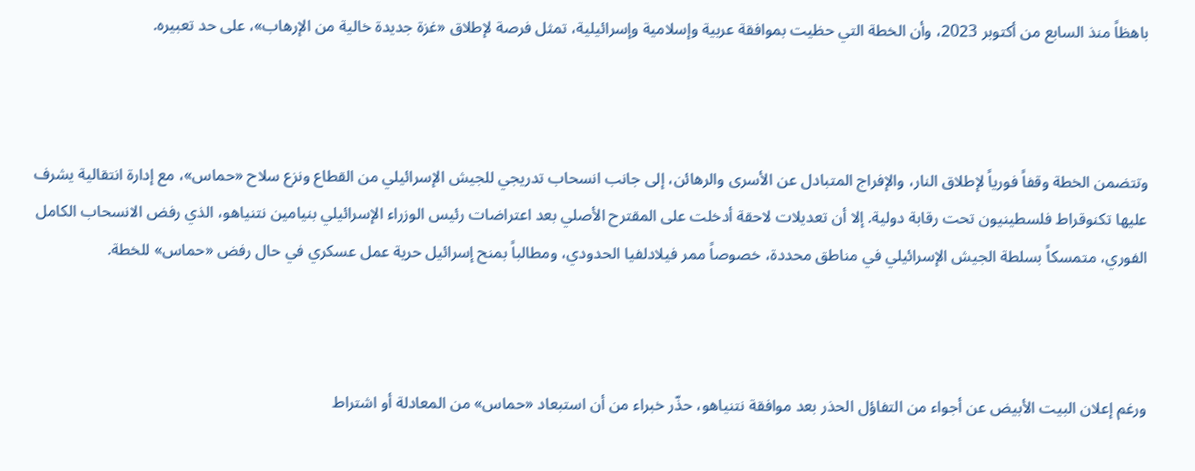باهظاً منذ السابع من أكتوبر 2023، وأن الخطة التي حظيت بموافقة عربية وإسلامية وإسرائيلية، تمثل فرصة لإطلاق «غزة جديدة خالية من الإرهاب»، على حد تعبيره.



وتتضمن الخطة وقفاً فورياً لإطلاق النار، والإفراج المتبادل عن الأسرى والرهائن، إلى جانب انسحاب تدريجي للجيش الإسرائيلي من القطاع ونزع سلاح «حماس»، مع إدارة انتقالية يشرف عليها تكنوقراط فلسطينيون تحت رقابة دولية. إلا أن تعديلات لاحقة أدخلت على المقترح الأصلي بعد اعتراضات رئيس الوزراء الإسرائيلي بنيامين نتنياهو، الذي رفض الانسحاب الكامل الفوري، متمسكاً بسلطة الجيش الإسرائيلي في مناطق محددة، خصوصاً ممر فيلادلفيا الحدودي، ومطالباً بمنح إسرائيل حرية عمل عسكري في حال رفض «حماس» للخطة.



ورغم إعلان البيت الأبيض عن أجواء من التفاؤل الحذر بعد موافقة نتنياهو، حذّر خبراء من أن استبعاد «حماس» من المعادلة أو اشتراط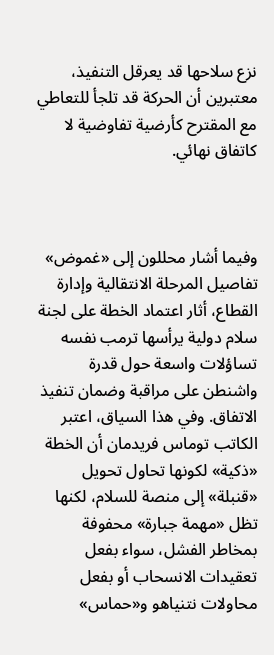نزع سلاحها قد يعرقل التنفيذ، معتبرين أن الحركة قد تلجأ للتعاطي مع المقترح كأرضية تفاوضية لا كاتفاق نهائي.



وفيما أشار محللون إلى «غموض» تفاصيل المرحلة الانتقالية وإدارة القطاع، أثار اعتماد الخطة على لجنة سلام دولية يرأسها ترمب نفسه تساؤلات واسعة حول قدرة واشنطن على مراقبة وضمان تنفيذ الاتفاق. وفي هذا السياق، اعتبر الكاتب توماس فريدمان أن الخطة «ذكية» لكونها تحاول تحويل «قنبلة» إلى منصة للسلام، لكنها تظل «مهمة جبارة» محفوفة بمخاطر الفشل، سواء بفعل تعقيدات الانسحاب أو بفعل محاولات نتنياهو و«حماس»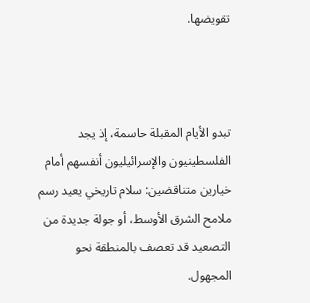تقويضها.



تبدو الأيام المقبلة حاسمة، إذ يجد الفلسطينيون والإسرائيليون أنفسهم أمام خيارين متناقضين: سلام تاريخي يعيد رسم ملامح الشرق الأوسط، أو جولة جديدة من التصعيد قد تعصف بالمنطقة نحو المجهول.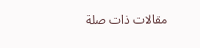مقالات ذات صلة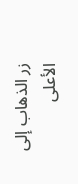زر الذهاب إلى الأعلى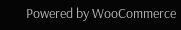Powered by WooCommerce